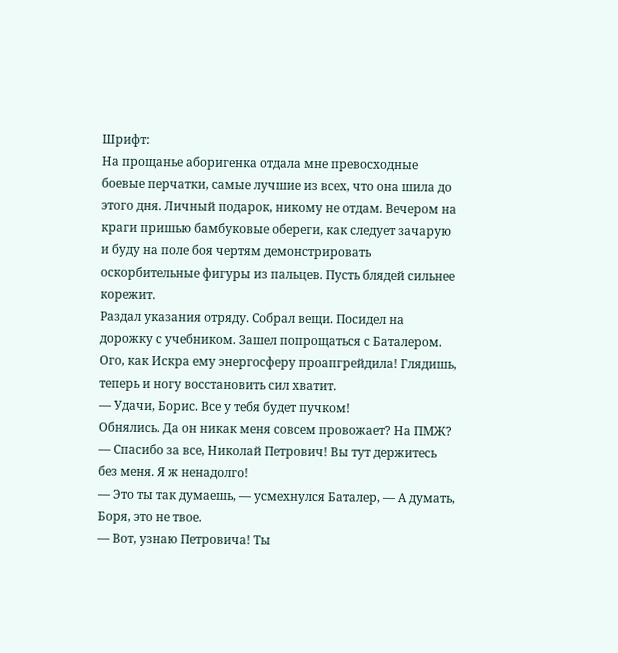Шрифт:
На прощанье аборигенка отдала мне превосходные боевые перчатки, самые лучшие из всех, что она шила до этого дня. Личный подарок, никому не отдам. Вечером на краги пришью бамбуковые обереги, как следует зачарую и буду на поле боя чертям демонстрировать оскорбительные фигуры из пальцев. Пусть блядей сильнее корежит.
Раздал указания отряду. Собрал вещи. Посидел на дорожку с учебником. Зашел попрощаться с Баталером. Ого, как Искра ему энергосферу проапгрейдила! Глядишь, теперь и ногу восстановить сил хватит.
— Удачи, Борис. Все у тебя будет пучком!
Обнялись. Да он никак меня совсем провожает? На ПМЖ?
— Спасибо за все, Николай Петрович! Вы тут держитесь без меня. Я ж ненадолго!
— Это ты так думаешь, — усмехнулся Баталер, — А думать, Боря, это не твое.
— Вот, узнаю Петровича! Ты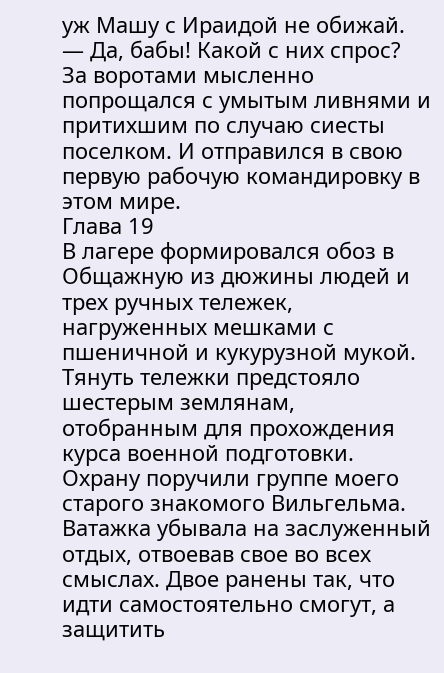уж Машу с Ираидой не обижай.
— Да, бабы! Какой с них спрос?
За воротами мысленно попрощался с умытым ливнями и притихшим по случаю сиесты поселком. И отправился в свою первую рабочую командировку в этом мире.
Глава 19
В лагере формировался обоз в Общажную из дюжины людей и трех ручных тележек, нагруженных мешками с пшеничной и кукурузной мукой. Тянуть тележки предстояло шестерым землянам, отобранным для прохождения курса военной подготовки.
Охрану поручили группе моего старого знакомого Вильгельма. Ватажка убывала на заслуженный отдых, отвоевав свое во всех смыслах. Двое ранены так, что идти самостоятельно смогут, а защитить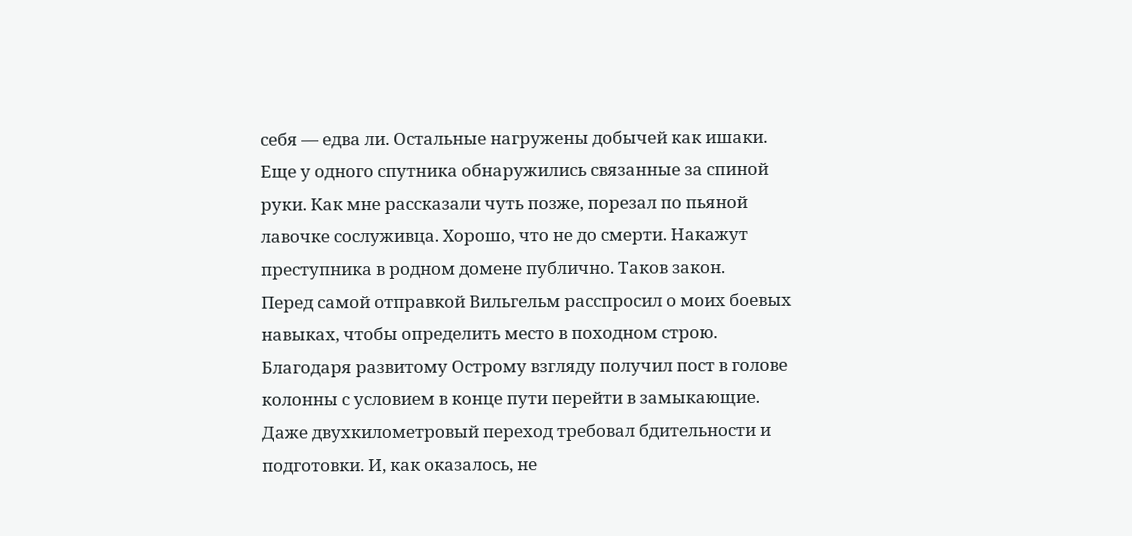себя — едва ли. Остальные нагружены добычей как ишаки. Еще у одного спутника обнаружились связанные за спиной руки. Как мне рассказали чуть позже, порезал по пьяной лавочке сослуживца. Хорошо, что не до смерти. Накажут преступника в родном домене публично. Таков закон.
Перед самой отправкой Вильгельм расспросил о моих боевых навыках, чтобы определить место в походном строю. Благодаря развитому Острому взгляду получил пост в голове колонны с условием в конце пути перейти в замыкающие. Даже двухкилометровый переход требовал бдительности и подготовки. И, как оказалось, не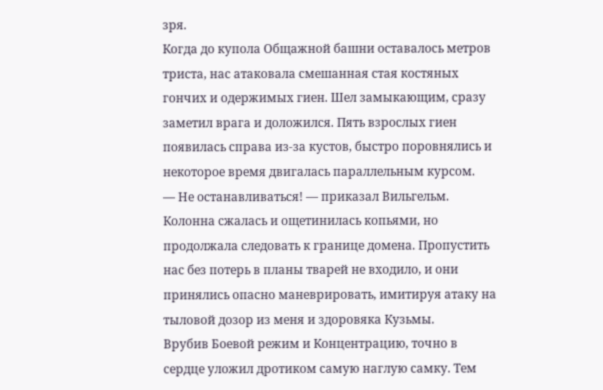зря.
Когда до купола Общажной башни оставалось метров триста, нас атаковала смешанная стая костяных гончих и одержимых гиен. Шел замыкающим, сразу заметил врага и доложился. Пять взрослых гиен появилась справа из-за кустов, быстро поровнялись и некоторое время двигалась параллельным курсом.
— Не останавливаться! — приказал Вильгельм. Колонна сжалась и ощетинилась копьями, но продолжала следовать к границе домена. Пропустить нас без потерь в планы тварей не входило, и они принялись опасно маневрировать, имитируя атаку на тыловой дозор из меня и здоровяка Кузьмы.
Врубив Боевой режим и Концентрацию, точно в сердце уложил дротиком самую наглую самку. Тем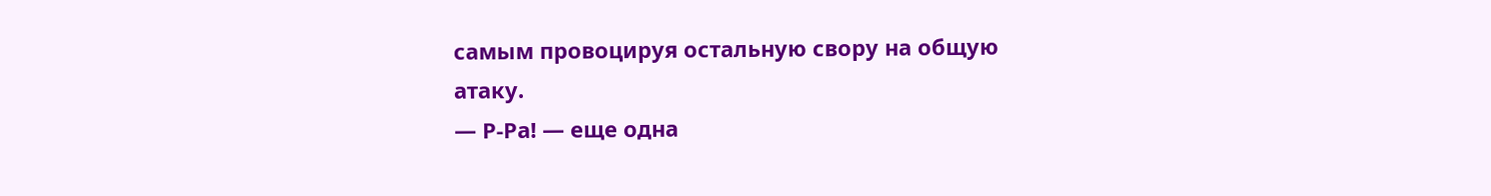самым провоцируя остальную свору на общую атаку.
— Р-Ра! — еще одна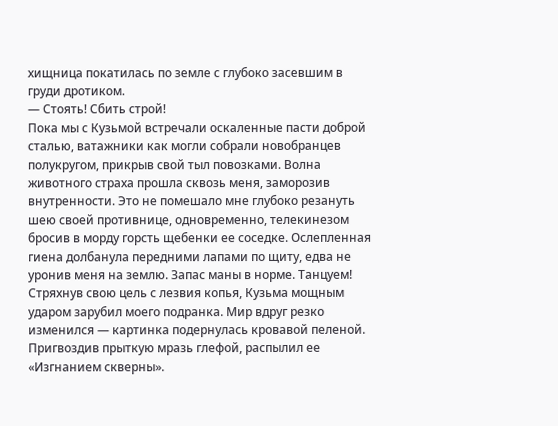хищница покатилась по земле с глубоко засевшим в груди дротиком.
— Стоять! Сбить строй!
Пока мы с Кузьмой встречали оскаленные пасти доброй сталью, ватажники как могли собрали новобранцев полукругом, прикрыв свой тыл повозками. Волна животного страха прошла сквозь меня, заморозив внутренности. Это не помешало мне глубоко резануть шею своей противнице, одновременно, телекинезом бросив в морду горсть щебенки ее соседке. Ослепленная гиена долбанула передними лапами по щиту, едва не уронив меня на землю. Запас маны в норме. Танцуем!
Стряхнув свою цель с лезвия копья, Кузьма мощным ударом зарубил моего подранка. Мир вдруг резко изменился — картинка подернулась кровавой пеленой. Пригвоздив прыткую мразь глефой, распылил ее «Изгнанием скверны».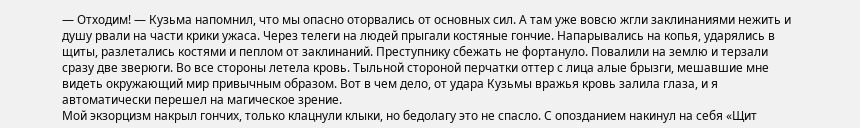— Отходим! — Кузьма напомнил, что мы опасно оторвались от основных сил. А там уже вовсю жгли заклинаниями нежить и душу рвали на части крики ужаса. Через телеги на людей прыгали костяные гончие. Напарывались на копья, ударялись в щиты, разлетались костями и пеплом от заклинаний. Преступнику сбежать не фортануло. Повалили на землю и терзали сразу две зверюги. Во все стороны летела кровь. Тыльной стороной перчатки оттер с лица алые брызги, мешавшие мне видеть окружающий мир привычным образом. Вот в чем дело, от удара Кузьмы вражья кровь залила глаза, и я автоматически перешел на магическое зрение.
Мой экзорцизм накрыл гончих, только клацнули клыки, но бедолагу это не спасло. С опозданием накинул на себя «Щит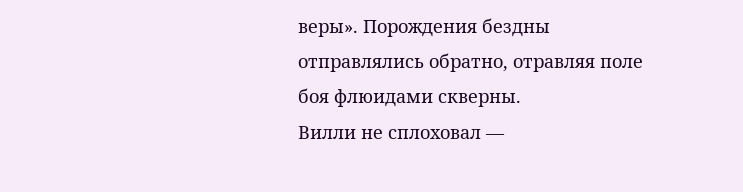веры». Порождения бездны отправлялись обратно, отравляя поле боя флюидами скверны.
Вилли не сплоховал —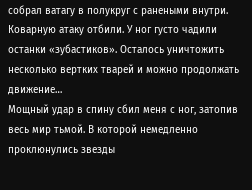собрал ватагу в полукруг с ранеными внутри. Коварную атаку отбили. У ног густо чадили останки «зубастиков». Осталось уничтожить несколько вертких тварей и можно продолжать движение…
Мощный удар в спину сбил меня с ног, затопив весь мир тьмой. В которой немедленно проклюнулись звезды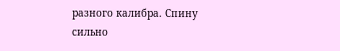разного калибра. Спину сильно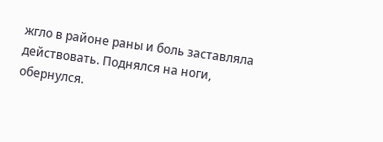жгло в районе раны и боль заставляла действовать. Поднялся на ноги, обернулся.